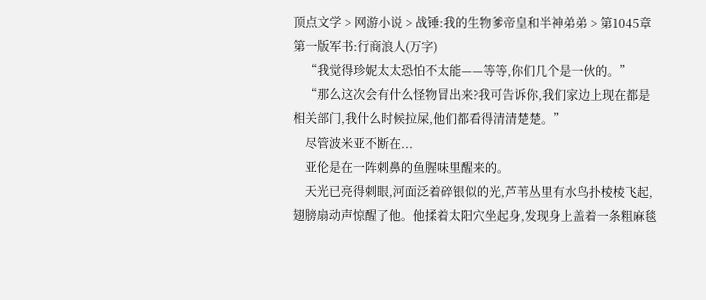顶点文学 > 网游小说 > 战锤:我的生物爹帝皇和半神弟弟 > 第1045章 第一版军书:行商浪人(万字)
    “我觉得珍妮太太恐怕不太能——等等,你们几个是一伙的。”
    “那么这次会有什么怪物冒出来?我可告诉你,我们家边上现在都是相关部门,我什么时候拉屎,他们都看得清清楚楚。”
    尽管波米亚不断在...
    亚伦是在一阵刺鼻的鱼腥味里醒来的。
    天光已亮得刺眼,河面泛着碎银似的光,芦苇丛里有水鸟扑棱棱飞起,翅膀扇动声惊醒了他。他揉着太阳穴坐起身,发现身上盖着一条粗麻毯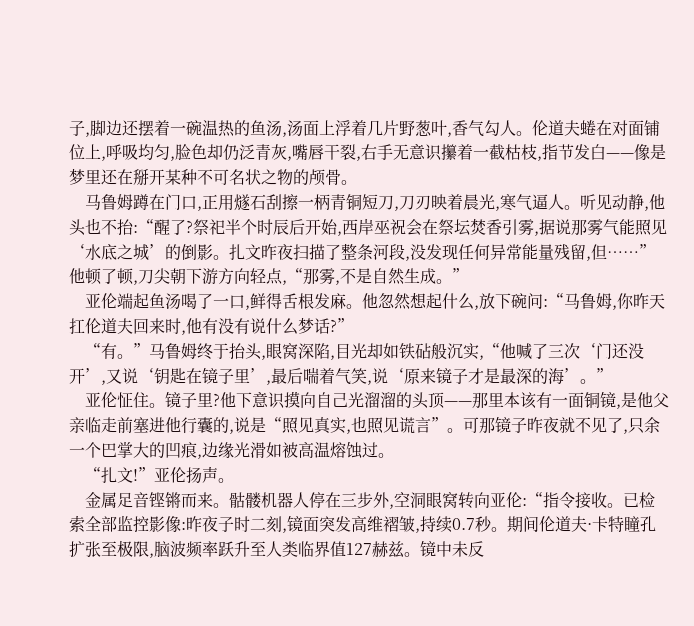子,脚边还摆着一碗温热的鱼汤,汤面上浮着几片野葱叶,香气勾人。伦道夫蜷在对面铺位上,呼吸均匀,脸色却仍泛青灰,嘴唇干裂,右手无意识攥着一截枯枝,指节发白——像是梦里还在掰开某种不可名状之物的颅骨。
    马鲁姆蹲在门口,正用燧石刮擦一柄青铜短刀,刀刃映着晨光,寒气逼人。听见动静,他头也不抬:“醒了?祭祀半个时辰后开始,西岸巫祝会在祭坛焚香引雾,据说那雾气能照见‘水底之城’的倒影。扎文昨夜扫描了整条河段,没发现任何异常能量残留,但……”他顿了顿,刀尖朝下游方向轻点,“那雾,不是自然生成。”
    亚伦端起鱼汤喝了一口,鲜得舌根发麻。他忽然想起什么,放下碗问:“马鲁姆,你昨天扛伦道夫回来时,他有没有说什么梦话?”
    “有。”马鲁姆终于抬头,眼窝深陷,目光却如铁砧般沉实,“他喊了三次‘门还没开’,又说‘钥匙在镜子里’,最后喘着气笑,说‘原来镜子才是最深的海’。”
    亚伦怔住。镜子里?他下意识摸向自己光溜溜的头顶——那里本该有一面铜镜,是他父亲临走前塞进他行囊的,说是“照见真实,也照见谎言”。可那镜子昨夜就不见了,只余一个巴掌大的凹痕,边缘光滑如被高温熔蚀过。
    “扎文!”亚伦扬声。
    金属足音铿锵而来。骷髅机器人停在三步外,空洞眼窝转向亚伦:“指令接收。已检索全部监控影像:昨夜子时二刻,镜面突发高维褶皱,持续0.7秒。期间伦道夫·卡特瞳孔扩张至极限,脑波频率跃升至人类临界值127赫兹。镜中未反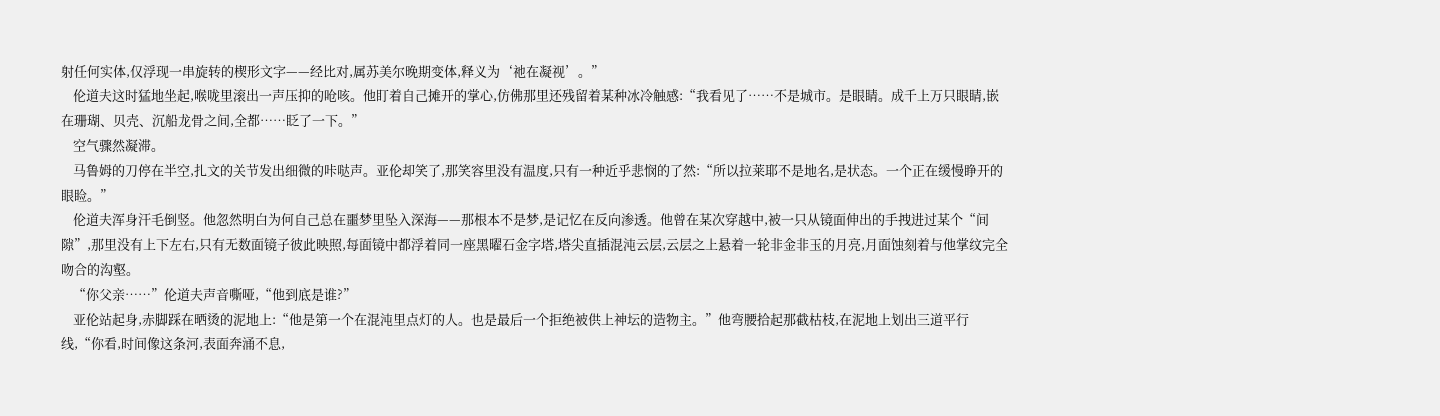射任何实体,仅浮现一串旋转的楔形文字——经比对,属苏美尔晚期变体,释义为‘祂在凝视’。”
    伦道夫这时猛地坐起,喉咙里滚出一声压抑的呛咳。他盯着自己摊开的掌心,仿佛那里还残留着某种冰冷触感:“我看见了……不是城市。是眼睛。成千上万只眼睛,嵌在珊瑚、贝壳、沉船龙骨之间,全都……眨了一下。”
    空气骤然凝滞。
    马鲁姆的刀停在半空,扎文的关节发出细微的咔哒声。亚伦却笑了,那笑容里没有温度,只有一种近乎悲悯的了然:“所以拉莱耶不是地名,是状态。一个正在缓慢睁开的眼睑。”
    伦道夫浑身汗毛倒竖。他忽然明白为何自己总在噩梦里坠入深海——那根本不是梦,是记忆在反向渗透。他曾在某次穿越中,被一只从镜面伸出的手拽进过某个“间隙”,那里没有上下左右,只有无数面镜子彼此映照,每面镜中都浮着同一座黑曜石金字塔,塔尖直插混沌云层,云层之上悬着一轮非金非玉的月亮,月面蚀刻着与他掌纹完全吻合的沟壑。
    “你父亲……”伦道夫声音嘶哑,“他到底是谁?”
    亚伦站起身,赤脚踩在晒烫的泥地上:“他是第一个在混沌里点灯的人。也是最后一个拒绝被供上神坛的造物主。”他弯腰拾起那截枯枝,在泥地上划出三道平行线,“你看,时间像这条河,表面奔涌不息,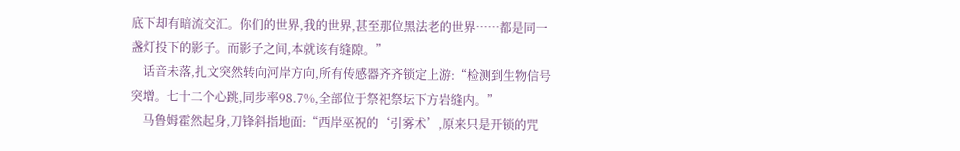底下却有暗流交汇。你们的世界,我的世界,甚至那位黑法老的世界……都是同一盏灯投下的影子。而影子之间,本就该有缝隙。”
    话音未落,扎文突然转向河岸方向,所有传感器齐齐锁定上游:“检测到生物信号突增。七十二个心跳,同步率98.7%,全部位于祭祀祭坛下方岩缝内。”
    马鲁姆霍然起身,刀锋斜指地面:“西岸巫祝的‘引雾术’,原来只是开锁的咒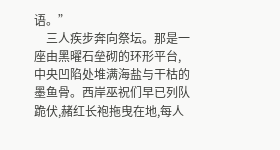语。”
    三人疾步奔向祭坛。那是一座由黑曜石垒砌的环形平台,中央凹陷处堆满海盐与干枯的墨鱼骨。西岸巫祝们早已列队跪伏,赭红长袍拖曳在地,每人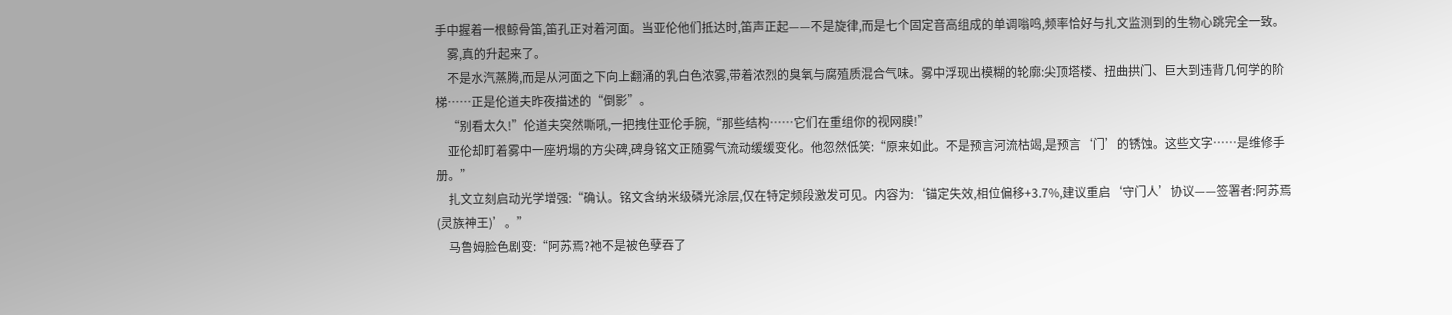手中握着一根鲸骨笛,笛孔正对着河面。当亚伦他们抵达时,笛声正起——不是旋律,而是七个固定音高组成的单调嗡鸣,频率恰好与扎文监测到的生物心跳完全一致。
    雾,真的升起来了。
    不是水汽蒸腾,而是从河面之下向上翻涌的乳白色浓雾,带着浓烈的臭氧与腐殖质混合气味。雾中浮现出模糊的轮廓:尖顶塔楼、扭曲拱门、巨大到违背几何学的阶梯……正是伦道夫昨夜描述的“倒影”。
    “别看太久!”伦道夫突然嘶吼,一把拽住亚伦手腕,“那些结构……它们在重组你的视网膜!”
    亚伦却盯着雾中一座坍塌的方尖碑,碑身铭文正随雾气流动缓缓变化。他忽然低笑:“原来如此。不是预言河流枯竭,是预言‘门’的锈蚀。这些文字……是维修手册。”
    扎文立刻启动光学增强:“确认。铭文含纳米级磷光涂层,仅在特定频段激发可见。内容为:‘锚定失效,相位偏移+3.7%,建议重启‘守门人’协议——签署者:阿苏焉(灵族神王)’。”
    马鲁姆脸色剧变:“阿苏焉?祂不是被色孽吞了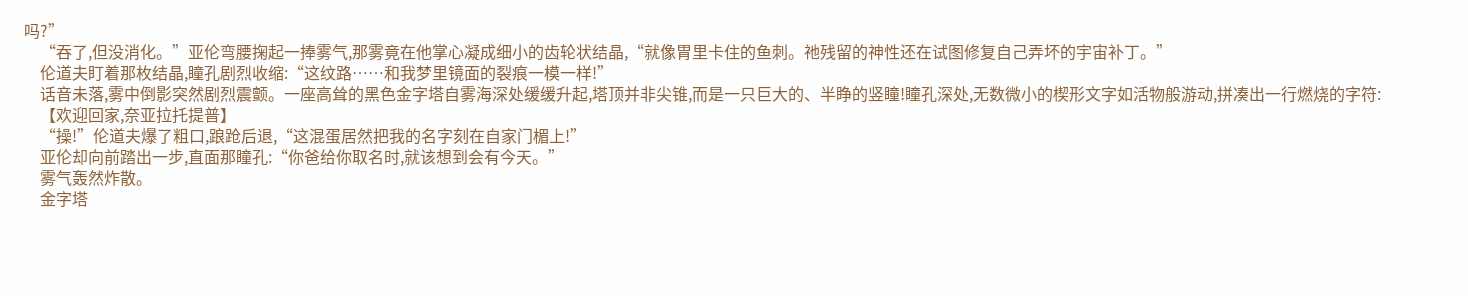吗?”
    “吞了,但没消化。”亚伦弯腰掬起一捧雾气,那雾竟在他掌心凝成细小的齿轮状结晶,“就像胃里卡住的鱼刺。祂残留的神性还在试图修复自己弄坏的宇宙补丁。”
    伦道夫盯着那枚结晶,瞳孔剧烈收缩:“这纹路……和我梦里镜面的裂痕一模一样!”
    话音未落,雾中倒影突然剧烈震颤。一座高耸的黑色金字塔自雾海深处缓缓升起,塔顶并非尖锥,而是一只巨大的、半睁的竖瞳!瞳孔深处,无数微小的楔形文字如活物般游动,拼凑出一行燃烧的字符:
    【欢迎回家,奈亚拉托提普】
    “操!”伦道夫爆了粗口,踉跄后退,“这混蛋居然把我的名字刻在自家门楣上!”
    亚伦却向前踏出一步,直面那瞳孔:“你爸给你取名时,就该想到会有今天。”
    雾气轰然炸散。
    金字塔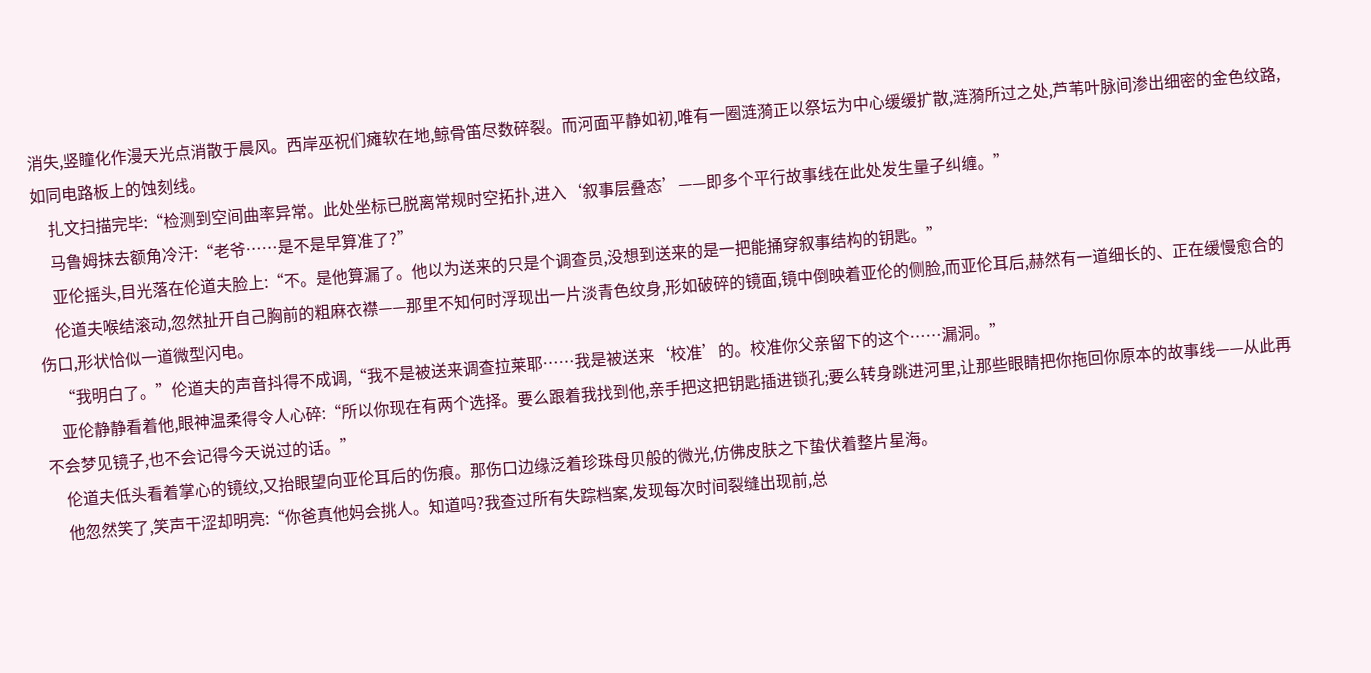消失,竖瞳化作漫天光点消散于晨风。西岸巫祝们瘫软在地,鲸骨笛尽数碎裂。而河面平静如初,唯有一圈涟漪正以祭坛为中心缓缓扩散,涟漪所过之处,芦苇叶脉间渗出细密的金色纹路,如同电路板上的蚀刻线。
    扎文扫描完毕:“检测到空间曲率异常。此处坐标已脱离常规时空拓扑,进入‘叙事层叠态’——即多个平行故事线在此处发生量子纠缠。”
    马鲁姆抹去额角冷汗:“老爷……是不是早算准了?”
    亚伦摇头,目光落在伦道夫脸上:“不。是他算漏了。他以为送来的只是个调查员,没想到送来的是一把能捅穿叙事结构的钥匙。”
    伦道夫喉结滚动,忽然扯开自己胸前的粗麻衣襟——那里不知何时浮现出一片淡青色纹身,形如破碎的镜面,镜中倒映着亚伦的侧脸,而亚伦耳后,赫然有一道细长的、正在缓慢愈合的伤口,形状恰似一道微型闪电。
    “我明白了。”伦道夫的声音抖得不成调,“我不是被送来调查拉莱耶……我是被送来‘校准’的。校准你父亲留下的这个……漏洞。”
    亚伦静静看着他,眼神温柔得令人心碎:“所以你现在有两个选择。要么跟着我找到他,亲手把这把钥匙插进锁孔;要么转身跳进河里,让那些眼睛把你拖回你原本的故事线——从此再不会梦见镜子,也不会记得今天说过的话。”
    伦道夫低头看着掌心的镜纹,又抬眼望向亚伦耳后的伤痕。那伤口边缘泛着珍珠母贝般的微光,仿佛皮肤之下蛰伏着整片星海。
    他忽然笑了,笑声干涩却明亮:“你爸真他妈会挑人。知道吗?我查过所有失踪档案,发现每次时间裂缝出现前,总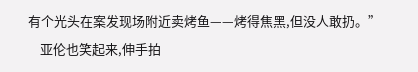有个光头在案发现场附近卖烤鱼——烤得焦黑,但没人敢扔。”
    亚伦也笑起来,伸手拍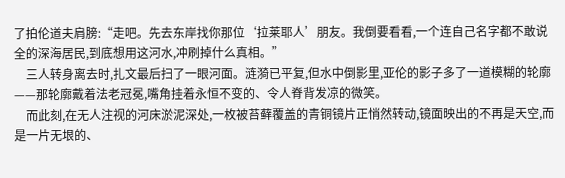了拍伦道夫肩膀:“走吧。先去东岸找你那位‘拉莱耶人’朋友。我倒要看看,一个连自己名字都不敢说全的深海居民,到底想用这河水,冲刷掉什么真相。”
    三人转身离去时,扎文最后扫了一眼河面。涟漪已平复,但水中倒影里,亚伦的影子多了一道模糊的轮廓——那轮廓戴着法老冠冕,嘴角挂着永恒不变的、令人脊背发凉的微笑。
    而此刻,在无人注视的河床淤泥深处,一枚被苔藓覆盖的青铜镜片正悄然转动,镜面映出的不再是天空,而是一片无垠的、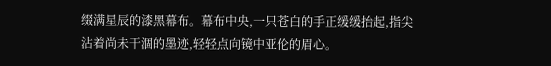缀满星辰的漆黑幕布。幕布中央,一只苍白的手正缓缓抬起,指尖沾着尚未干涸的墨迹,轻轻点向镜中亚伦的眉心。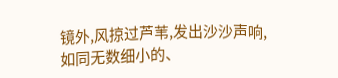镜外,风掠过芦苇,发出沙沙声响,如同无数细小的、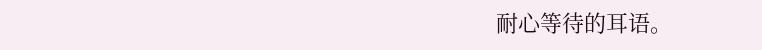耐心等待的耳语。